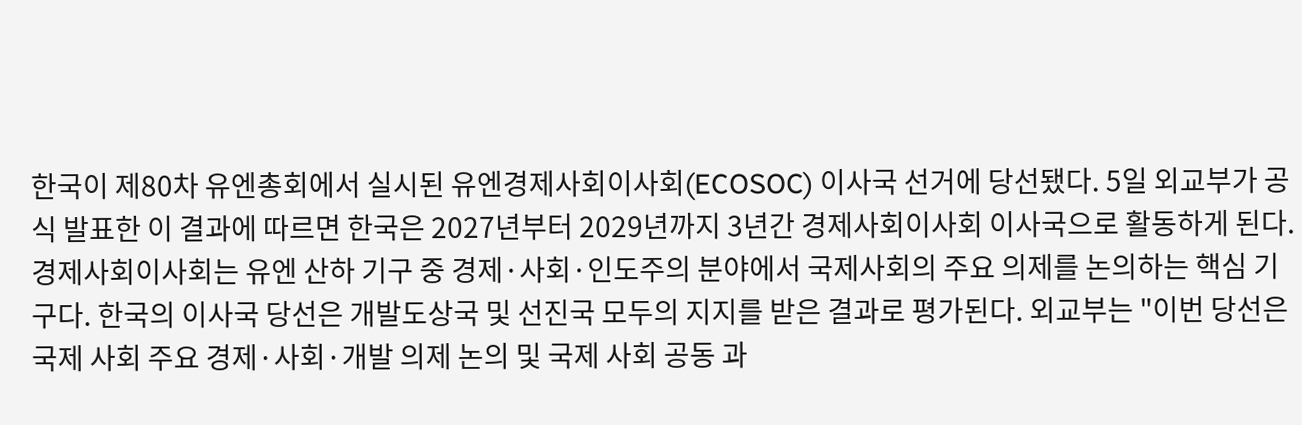한국이 제80차 유엔총회에서 실시된 유엔경제사회이사회(ECOSOC) 이사국 선거에 당선됐다. 5일 외교부가 공식 발표한 이 결과에 따르면 한국은 2027년부터 2029년까지 3년간 경제사회이사회 이사국으로 활동하게 된다.
경제사회이사회는 유엔 산하 기구 중 경제·사회·인도주의 분야에서 국제사회의 주요 의제를 논의하는 핵심 기구다. 한국의 이사국 당선은 개발도상국 및 선진국 모두의 지지를 받은 결과로 평가된다. 외교부는 "이번 당선은 국제 사회 주요 경제·사회·개발 의제 논의 및 국제 사회 공동 과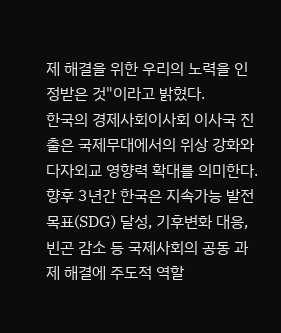제 해결을 위한 우리의 노력을 인정받은 것"이라고 밝혔다.
한국의 경제사회이사회 이사국 진출은 국제무대에서의 위상 강화와 다자외교 영향력 확대를 의미한다. 향후 3년간 한국은 지속가능 발전 목표(SDG) 달성, 기후변화 대응, 빈곤 감소 등 국제사회의 공동 과제 해결에 주도적 역할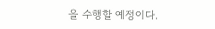을 수행할 예정이다.